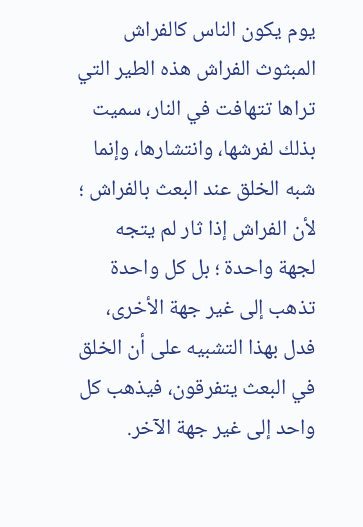يوم يكون الناس كالفراش المبثوث الفراش هذه الطير التي تراها تتهافت في النار، سميت بذلك لفرشها، وانتشارها، وإنما شبه الخلق عند البعث بالفراش ؛ لأن الفراش إذا ثار لم يتجه لجهة واحدة ؛ بل كل واحدة تذهب إلى غير جهة الأخرى، فدل بهذا التشبيه على أن الخلق في البعث يتفرقون، فيذهب كل واحد إلى غير جهة الآخر.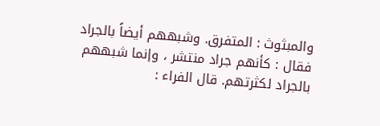والمبثوث : المتفرق. وشبههم أيضاً بالجراد فقال : كأنهم جراد منتشر ، وإنما شبههم بالجراد لكثرتهم. قال الفراء :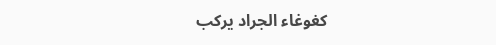كغوغاء الجراد يركب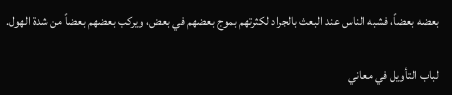بعضه بعضاً، فشبه الناس عند البعث بالجراد لكثرتهم بموج بعضهم في بعض، ويركب بعضهم بعضاً من شدة الهول.

لباب التأويل في معاني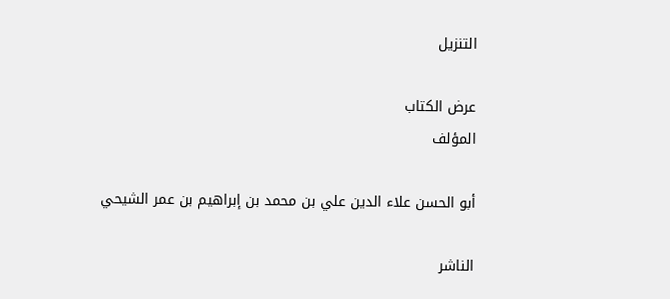التنزيل

عرض الكتاب
المؤلف

أبو الحسن علاء الدين علي بن محمد بن إبراهيم بن عمر الشيحي

الناشر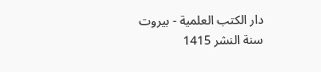دار الكتب العلمية - بيروت
سنة النشر 1415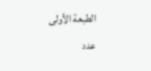الطبعة الأولى
عدد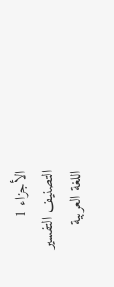الأجزاء 1
التصنيف التفسير
اللغة العربية